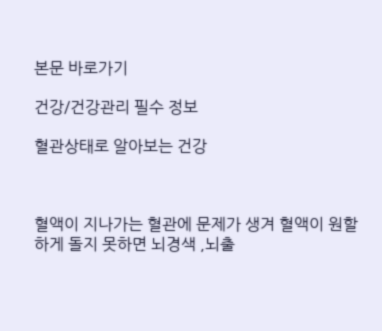본문 바로가기

건강/건강관리 필수 정보

혈관상태로 알아보는 건강



혈액이 지나가는 혈관에 문제가 생겨 혈액이 원할하게 돌지 못하면 뇌경색 ,뇌출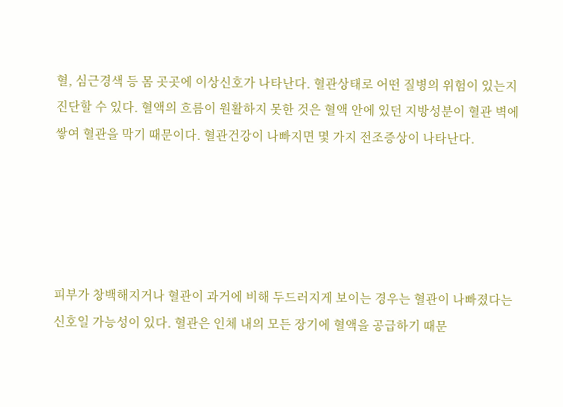혈, 심근경색 등 몸 곳곳에 이상신호가 나타난다. 혈관상태로 어떤 질병의 위험이 있는지 진단할 수 있다. 혈액의 흐름이 원활하지 못한 것은 혈액 안에 있던 지방성분이 혈관 벽에 쌓여 혈관을 막기 때문이다. 혈관건강이 나빠지면 몇 가지 전조증상이 나타난다.





피부가 창백해지거나 혈관이 과거에 비해 두드러지게 보이는 경우는 혈관이 나빠졌다는 신호일 가능성이 있다. 혈관은 인체 내의 모든 장기에 혈액을 공급하기 때문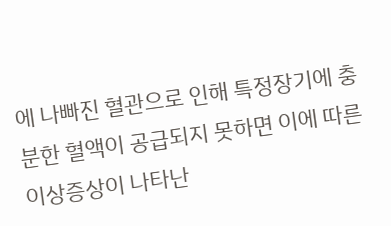에 나빠진 혈관으로 인해 특정장기에 충분한 혈액이 공급되지 못하면 이에 따른 이상증상이 나타난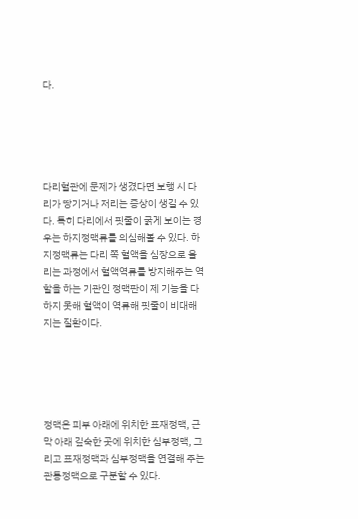다.





다리혈관에 문제가 생겼다면 보행 시 다리가 땅기거나 저리는 증상이 생길 수 있다. 특히 다리에서 핏줄이 굵게 보이는 경우는 하지정맥류를 의심해볼 수 있다. 하지정맥류는 다리 쪽 혈액을 심장으로 올리는 과정에서 혈액역류를 방지해주는 역할을 하는 기관인 정맥판이 제 기능을 다하지 못해 혈액이 역류해 핏줄이 비대해지는 질환이다.





정맥은 피부 아래에 위치한 표재정맥, 근막 아래 깊숙한 곳에 위치한 심부정맥, 그리고 표재정맥과 심부정맥을 연결해 주는 관통정맥으로 구분할 수 있다.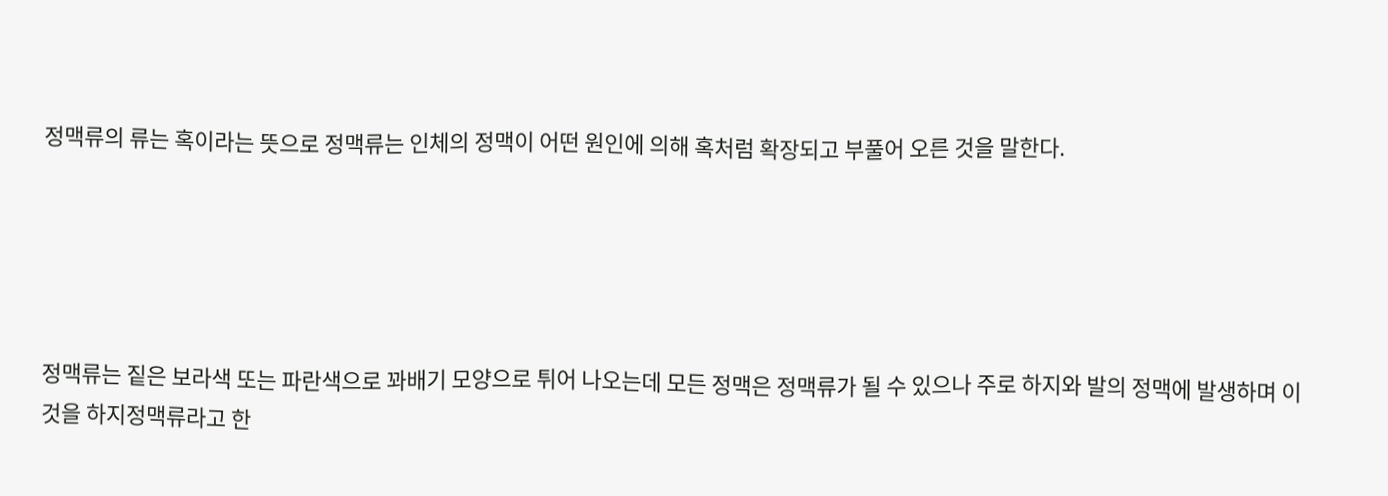정맥류의 류는 혹이라는 뜻으로 정맥류는 인체의 정맥이 어떤 원인에 의해 혹처럼 확장되고 부풀어 오른 것을 말한다.





정맥류는 짙은 보라색 또는 파란색으로 꽈배기 모양으로 튀어 나오는데 모든 정맥은 정맥류가 될 수 있으나 주로 하지와 발의 정맥에 발생하며 이것을 하지정맥류라고 한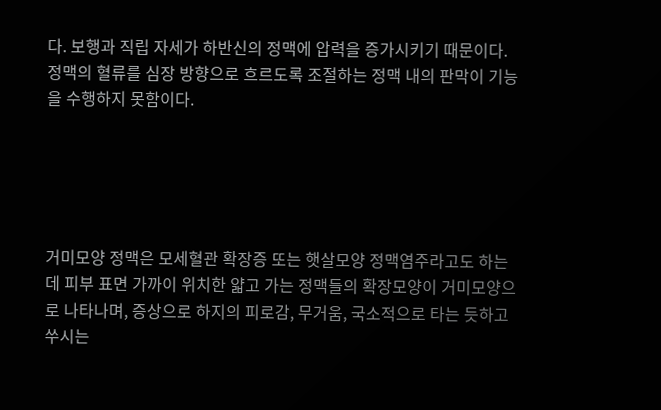다. 보행과 직립 자세가 하반신의 정맥에 압력을 증가시키기 때문이다. 정맥의 혈류를 심장 방향으로 흐르도록 조절하는 정맥 내의 판막이 기능을 수행하지 못함이다.





거미모양 정맥은 모세혈관 확장증 또는 햇살모양 정맥염주라고도 하는데 피부 표면 가까이 위치한 얇고 가는 정맥들의 확장모양이 거미모양으로 나타나며, 증상으로 하지의 피로감, 무거움, 국소적으로 타는 듯하고 쑤시는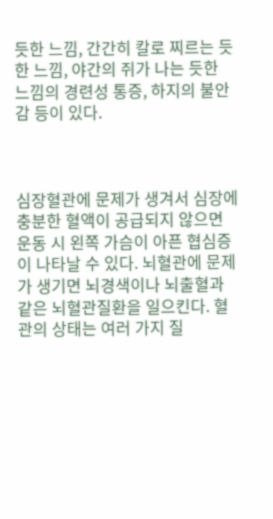듯한 느낌, 간간히 칼로 찌르는 듯한 느낌, 야간의 쥐가 나는 듯한 느낌의 경련성 통증, 하지의 불안감 등이 있다.



심장혈관에 문제가 생겨서 심장에 충분한 혈액이 공급되지 않으면 운동 시 왼쪽 가슴이 아픈 협심증이 나타날 수 있다. 뇌혈관에 문제가 생기면 뇌경색이나 뇌출혈과 같은 뇌혈관질환을 일으킨다. 혈관의 상태는 여러 가지 질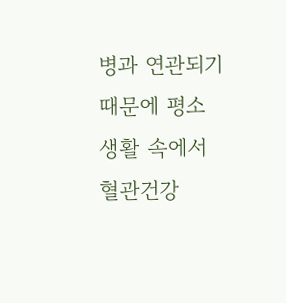병과 연관되기 때문에 평소 생활 속에서 혈관건강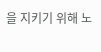을 지키기 위해 노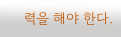력을 해야 한다.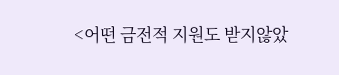<어떤 금전적 지원도 받지않았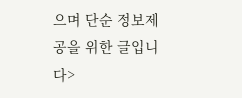으며 단순 정보제공을 위한 글입니다>